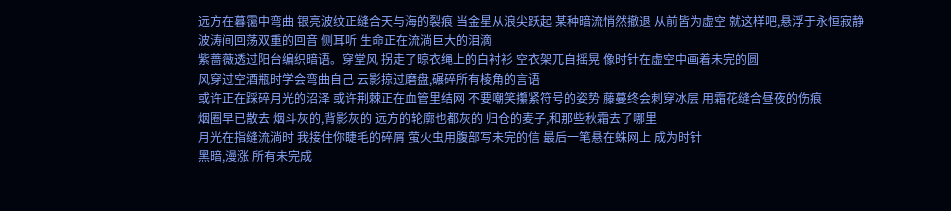远方在暮霭中弯曲 银亮波纹正缝合天与海的裂痕 当金星从浪尖跃起 某种暗流悄然撤退 从前皆为虚空 就这样吧,悬浮于永恒寂静 波涛间回荡双重的回音 侧耳听 生命正在流淌巨大的泪滴
紫蔷薇透过阳台编织暗语。穿堂风 拐走了晾衣绳上的白衬衫 空衣架兀自摇晃 像时针在虚空中画着未完的圆
风穿过空酒瓶时学会弯曲自己 云影掠过磨盘,碾碎所有棱角的言语
或许正在踩碎月光的沼泽 或许荆棘正在血管里结网 不要嘲笑攥紧符号的姿势 藤蔓终会刺穿冰层 用霜花缝合昼夜的伤痕
烟圈早已散去 烟斗灰的,背影灰的 远方的轮廓也都灰的 归仓的麦子,和那些秋霜去了哪里
月光在指缝流淌时 我接住你睫毛的碎屑 萤火虫用腹部写未完的信 最后一笔悬在蛛网上 成为时针
黑暗,漫涨 所有未完成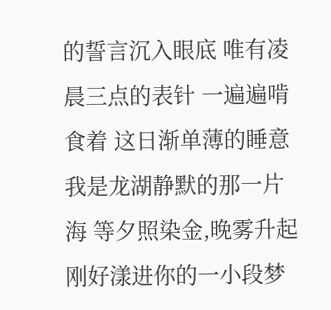的誓言沉入眼底 唯有凌晨三点的表针 一遍遍啃食着 这日渐单薄的睡意
我是龙湖静默的那一片海 等夕照染金,晚雾升起 刚好漾进你的一小段梦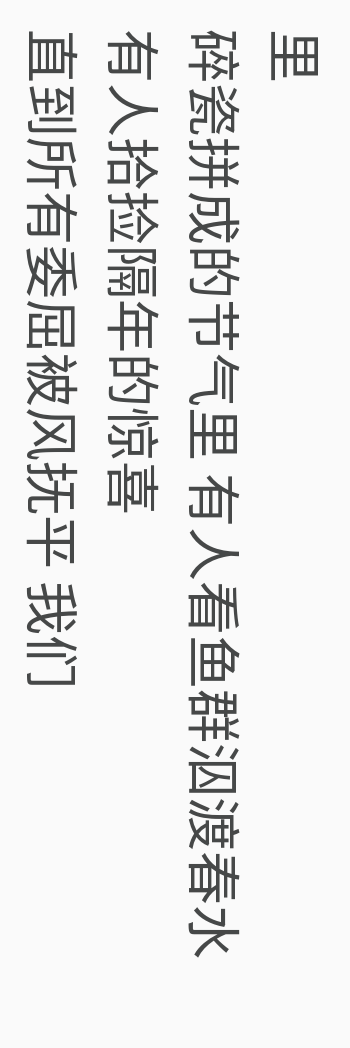里
碎瓷拼成的节气里 有人看鱼群泅渡春水 有人拾捡隔年的惊喜
直到所有委屈被风抚平 我们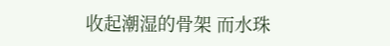收起潮湿的骨架 而水珠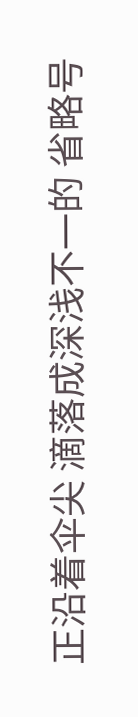正沿着伞尖 滴落成深浅不一的 省略号